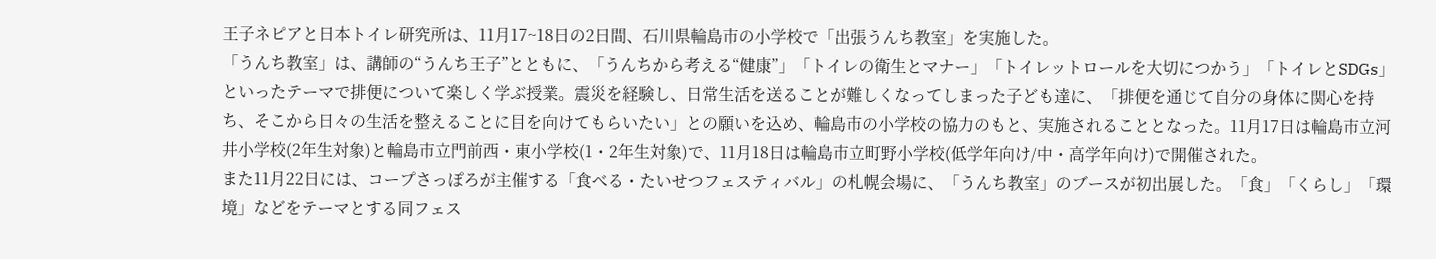王子ネピアと日本トイレ研究所は、11月17~18日の2日間、石川県輪島市の小学校で「出張うんち教室」を実施した。
「うんち教室」は、講師の“うんち王子”とともに、「うんちから考える“健康”」「トイレの衛生とマナー」「トイレットロールを大切につかう」「トイレとSDGs」といったテーマで排便について楽しく学ぶ授業。震災を経験し、日常生活を送ることが難しくなってしまった子ども達に、「排便を通じて自分の身体に関心を持ち、そこから日々の生活を整えることに目を向けてもらいたい」との願いを込め、輪島市の小学校の協力のもと、実施されることとなった。11月17日は輪島市立河井小学校(2年生対象)と輪島市立門前西・東小学校(1・2年生対象)で、11月18日は輪島市立町野小学校(低学年向け/中・高学年向け)で開催された。
また11月22日には、コープさっぽろが主催する「食べる・たいせつフェスティバル」の札幌会場に、「うんち教室」のブースが初出展した。「食」「くらし」「環境」などをテーマとする同フェス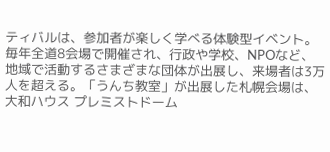ティバルは、参加者が楽しく学べる体験型イベント。毎年全道8会場で開催され、行政や学校、NPOなど、地域で活動するさまざまな団体が出展し、来場者は3万人を超える。「うんち教室」が出展した札幌会場は、大和ハウス プレミストドーム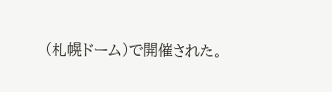(札幌ドーム)で開催された。